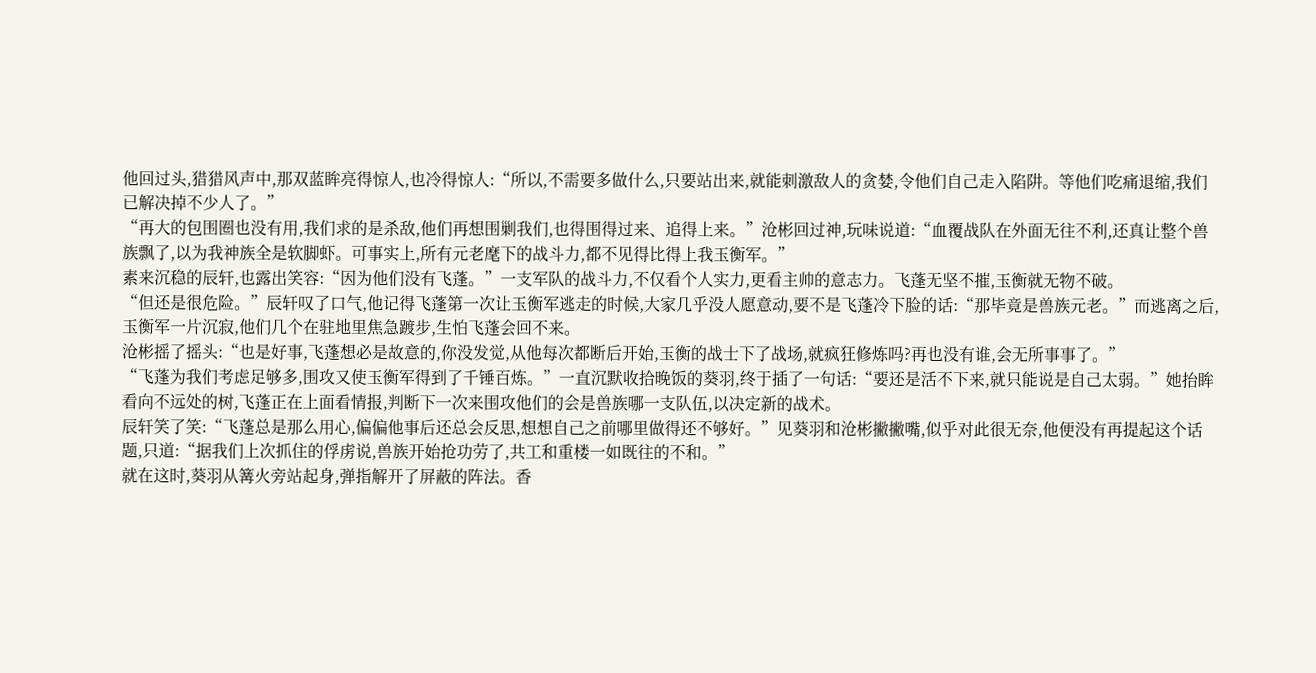他回过头,猎猎风声中,那双蓝眸亮得惊人,也冷得惊人:“所以,不需要多做什么,只要站出来,就能刺激敌人的贪婪,令他们自己走入陷阱。等他们吃痛退缩,我们已解决掉不少人了。”
“再大的包围圈也没有用,我们求的是杀敌,他们再想围剿我们,也得围得过来、追得上来。”沧彬回过神,玩味说道:“血覆战队在外面无往不利,还真让整个兽族飘了,以为我神族全是软脚虾。可事实上,所有元老麾下的战斗力,都不见得比得上我玉衡军。”
素来沉稳的辰轩,也露出笑容:“因为他们没有飞蓬。”一支军队的战斗力,不仅看个人实力,更看主帅的意志力。飞蓬无坚不摧,玉衡就无物不破。
“但还是很危险。”辰轩叹了口气,他记得飞蓬第一次让玉衡军逃走的时候,大家几乎没人愿意动,要不是飞蓬冷下脸的话:“那毕竟是兽族元老。”而逃离之后,玉衡军一片沉寂,他们几个在驻地里焦急踱步,生怕飞蓬会回不来。
沧彬摇了摇头:“也是好事,飞蓬想必是故意的,你没发觉,从他每次都断后开始,玉衡的战士下了战场,就疯狂修炼吗?再也没有谁,会无所事事了。”
“飞蓬为我们考虑足够多,围攻又使玉衡军得到了千锤百炼。”一直沉默收拾晚饭的葵羽,终于插了一句话:“要还是活不下来,就只能说是自己太弱。”她抬眸看向不远处的树,飞蓬正在上面看情报,判断下一次来围攻他们的会是兽族哪一支队伍,以决定新的战术。
辰轩笑了笑:“飞蓬总是那么用心,偏偏他事后还总会反思,想想自己之前哪里做得还不够好。”见葵羽和沧彬撇撇嘴,似乎对此很无奈,他便没有再提起这个话题,只道:“据我们上次抓住的俘虏说,兽族开始抢功劳了,共工和重楼一如既往的不和。”
就在这时,葵羽从篝火旁站起身,弹指解开了屏蔽的阵法。香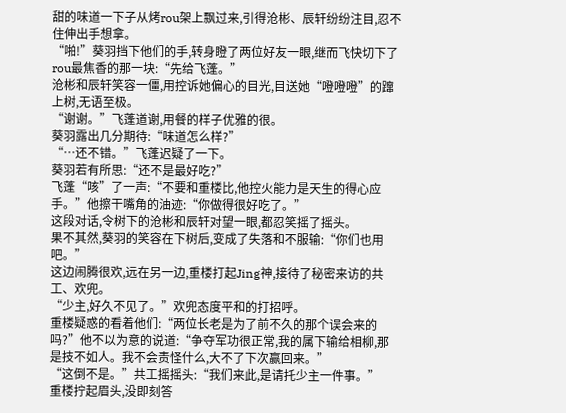甜的味道一下子从烤rou架上飘过来,引得沧彬、辰轩纷纷注目,忍不住伸出手想拿。
“啪!”葵羽挡下他们的手,转身瞪了两位好友一眼,继而飞快切下了rou最焦香的那一块:“先给飞蓬。”
沧彬和辰轩笑容一僵,用控诉她偏心的目光,目送她“噔噔噔”的蹿上树,无语至极。
“谢谢。”飞蓬道谢,用餐的样子优雅的很。
葵羽露出几分期待:“味道怎么样?”
“…还不错。”飞蓬迟疑了一下。
葵羽若有所思:“还不是最好吃?”
飞蓬“咳”了一声:“不要和重楼比,他控火能力是天生的得心应手。”他擦干嘴角的油迹:“你做得很好吃了。”
这段对话,令树下的沧彬和辰轩对望一眼,都忍笑摇了摇头。
果不其然,葵羽的笑容在下树后,变成了失落和不服输:“你们也用吧。”
这边闹腾很欢,远在另一边,重楼打起Jing神,接待了秘密来访的共工、欢兜。
“少主,好久不见了。”欢兜态度平和的打招呼。
重楼疑惑的看着他们:“两位长老是为了前不久的那个误会来的吗?”他不以为意的说道:“争夺军功很正常,我的属下输给相柳,那是技不如人。我不会责怪什么,大不了下次赢回来。”
“这倒不是。”共工摇摇头:“我们来此,是请托少主一件事。”
重楼拧起眉头,没即刻答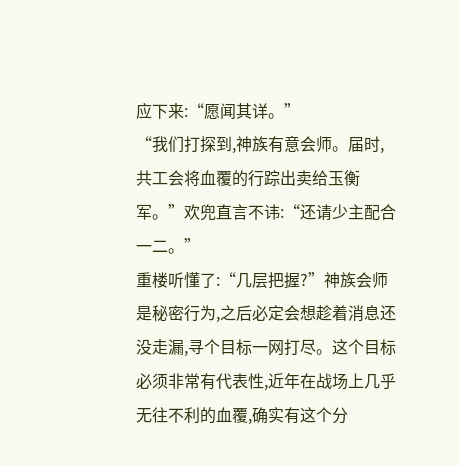应下来:“愿闻其详。”
“我们打探到,神族有意会师。届时,共工会将血覆的行踪出卖给玉衡军。”欢兜直言不讳:“还请少主配合一二。”
重楼听懂了:“几层把握?”神族会师是秘密行为,之后必定会想趁着消息还没走漏,寻个目标一网打尽。这个目标必须非常有代表性,近年在战场上几乎无往不利的血覆,确实有这个分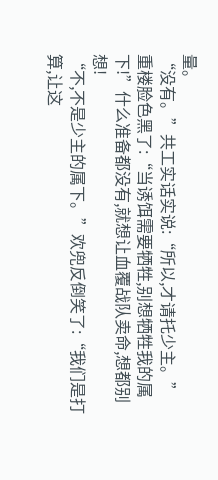量。
“没有。”共工实话实说:“所以,才请托少主。”
重楼脸色黑了:“当诱饵需要牺牲,别想牺牲我的属下!”什么准备都没有,就想让血覆战队卖命,想都别想!
“不,不是少主的属下。”欢兜反倒笑了:“我们是打算,让这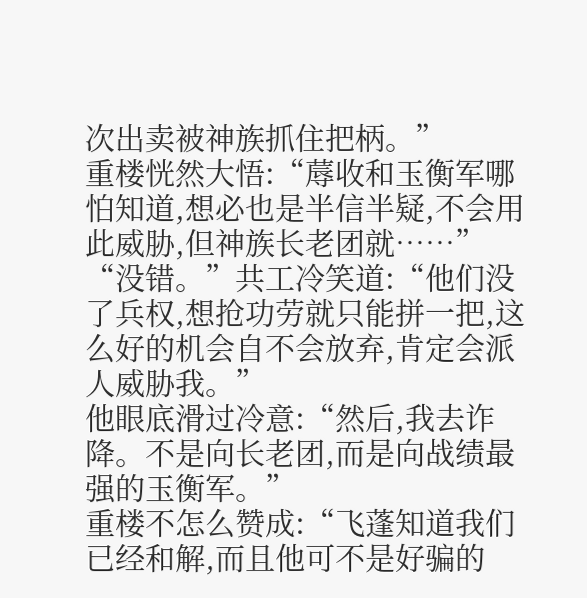次出卖被神族抓住把柄。”
重楼恍然大悟:“蓐收和玉衡军哪怕知道,想必也是半信半疑,不会用此威胁,但神族长老团就……”
“没错。”共工冷笑道:“他们没了兵权,想抢功劳就只能拼一把,这么好的机会自不会放弃,肯定会派人威胁我。”
他眼底滑过冷意:“然后,我去诈降。不是向长老团,而是向战绩最强的玉衡军。”
重楼不怎么赞成:“飞蓬知道我们已经和解,而且他可不是好骗的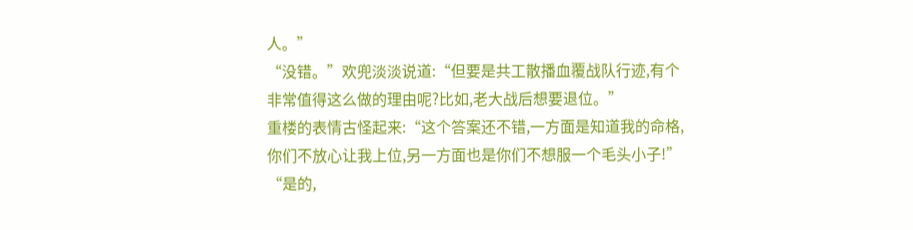人。”
“没错。”欢兜淡淡说道:“但要是共工散播血覆战队行迹,有个非常值得这么做的理由呢?比如,老大战后想要退位。”
重楼的表情古怪起来:“这个答案还不错,一方面是知道我的命格,你们不放心让我上位,另一方面也是你们不想服一个毛头小子!”
“是的,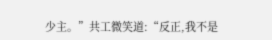少主。”共工微笑道:“反正,我不是